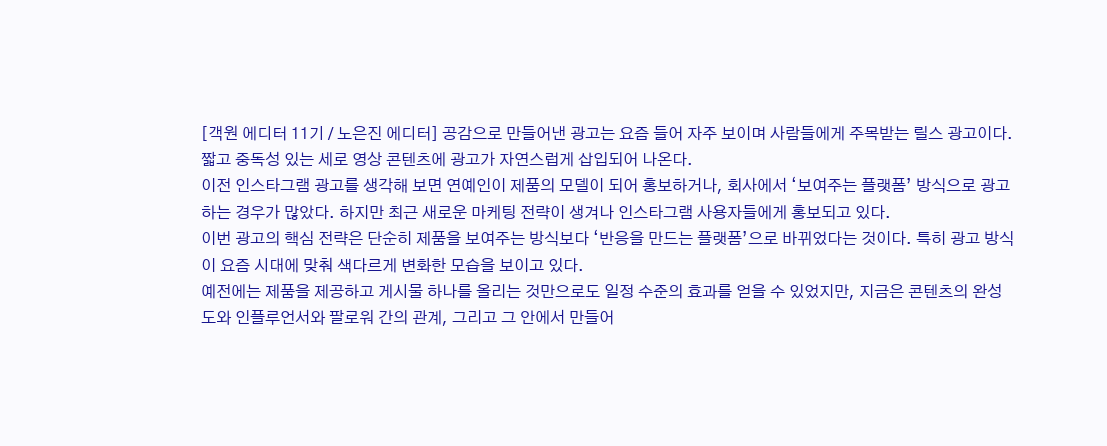[객원 에디터 11기 / 노은진 에디터] 공감으로 만들어낸 광고는 요즘 들어 자주 보이며 사람들에게 주목받는 릴스 광고이다. 짧고 중독성 있는 세로 영상 콘텐츠에 광고가 자연스럽게 삽입되어 나온다.
이전 인스타그램 광고를 생각해 보면 연예인이 제품의 모델이 되어 홍보하거나, 회사에서 ‘보여주는 플랫폼’ 방식으로 광고하는 경우가 많았다. 하지만 최근 새로운 마케팅 전략이 생겨나 인스타그램 사용자들에게 홍보되고 있다.
이번 광고의 핵심 전략은 단순히 제품을 보여주는 방식보다 ‘반응을 만드는 플랫폼’으로 바뀌었다는 것이다. 특히 광고 방식이 요즘 시대에 맞춰 색다르게 변화한 모습을 보이고 있다.
예전에는 제품을 제공하고 게시물 하나를 올리는 것만으로도 일정 수준의 효과를 얻을 수 있었지만, 지금은 콘텐츠의 완성도와 인플루언서와 팔로워 간의 관계, 그리고 그 안에서 만들어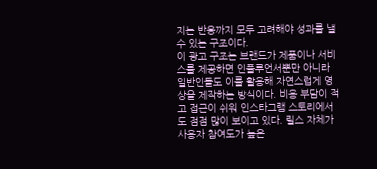지는 반응까지 모두 고려해야 성과를 낼 수 있는 구조이다.
이 광고 구조는 브랜드가 제품이나 서비스를 제공하면 인플루언서뿐만 아니라 일반인들도 이를 활용해 자연스럽게 영상을 제작하는 방식이다. 비용 부담이 적고 접근이 쉬워 인스타그램 스토리에서도 점점 많이 보이고 있다. 릴스 자체가 사용자 참여도가 높은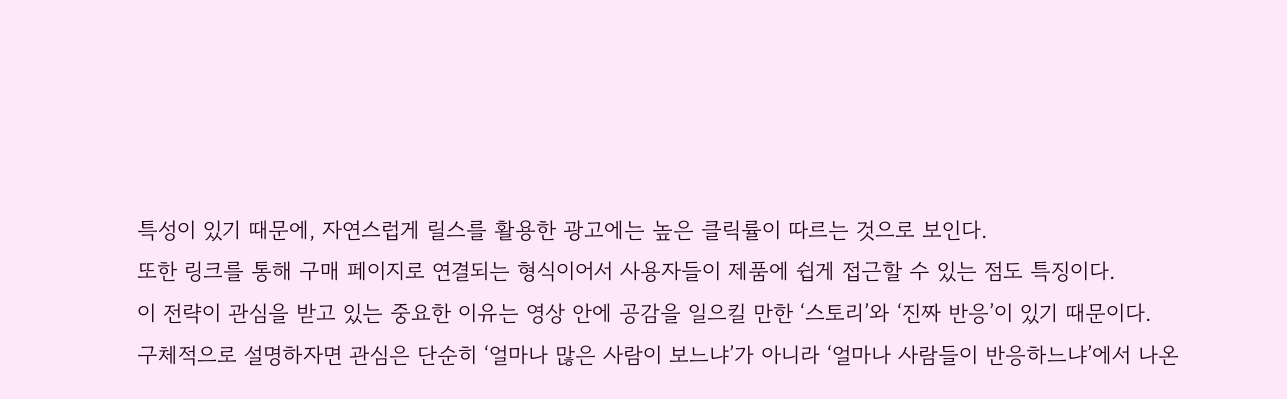특성이 있기 때문에, 자연스럽게 릴스를 활용한 광고에는 높은 클릭률이 따르는 것으로 보인다.
또한 링크를 통해 구매 페이지로 연결되는 형식이어서 사용자들이 제품에 쉽게 접근할 수 있는 점도 특징이다.
이 전략이 관심을 받고 있는 중요한 이유는 영상 안에 공감을 일으킬 만한 ‘스토리’와 ‘진짜 반응’이 있기 때문이다.
구체적으로 설명하자면 관심은 단순히 ‘얼마나 많은 사람이 보느냐’가 아니라 ‘얼마나 사람들이 반응하느냐’에서 나온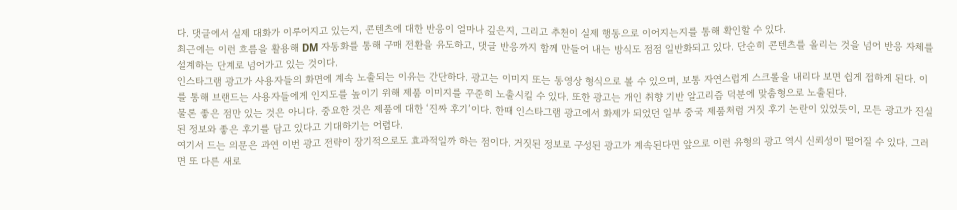다. 댓글에서 실제 대화가 이루어지고 있는지, 콘텐츠에 대한 반응이 얼마나 깊은지, 그리고 추천이 실제 행동으로 이어지는지를 통해 확인할 수 있다.
최근에는 이런 흐름을 활용해 DM 자동화를 통해 구매 전환을 유도하고, 댓글 반응까지 함께 만들어 내는 방식도 점점 일반화되고 있다. 단순히 콘텐츠를 올리는 것을 넘어 반응 자체를 설계하는 단계로 넘어가고 있는 것이다.
인스타그램 광고가 사용자들의 화면에 계속 노출되는 이유는 간단하다. 광고는 이미지 또는 동영상 형식으로 볼 수 있으며, 보통 자연스럽게 스크롤을 내리다 보면 쉽게 접하게 된다. 이를 통해 브랜드는 사용자들에게 인지도를 높이기 위해 제품 이미지를 꾸준히 노출시킬 수 있다. 또한 광고는 개인 취향 기반 알고리즘 덕분에 맞춤형으로 노출된다.
물론 좋은 점만 있는 것은 아니다. 중요한 것은 제품에 대한 ‘진짜 후기’이다. 한때 인스타그램 광고에서 화제가 되었던 일부 중국 제품처럼 거짓 후기 논란이 있었듯이, 모든 광고가 진실된 정보와 좋은 후기를 담고 있다고 기대하기는 어렵다.
여기서 드는 의문은 과연 이번 광고 전략이 장기적으로도 효과적일까 하는 점이다. 거짓된 정보로 구성된 광고가 계속된다면 앞으로 이런 유형의 광고 역시 신뢰성이 떨어질 수 있다. 그러면 또 다른 새로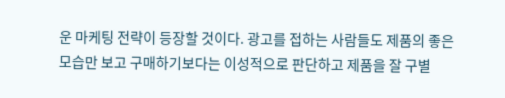운 마케팅 전략이 등장할 것이다. 광고를 접하는 사람들도 제품의 좋은 모습만 보고 구매하기보다는 이성적으로 판단하고 제품을 잘 구별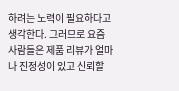하려는 노력이 필요하다고 생각한다. 그러므로 요즘 사람들은 제품 리뷰가 얼마나 진정성이 있고 신뢰할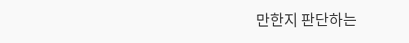만한지 판단하는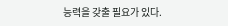능력을 갖출 필요가 있다.